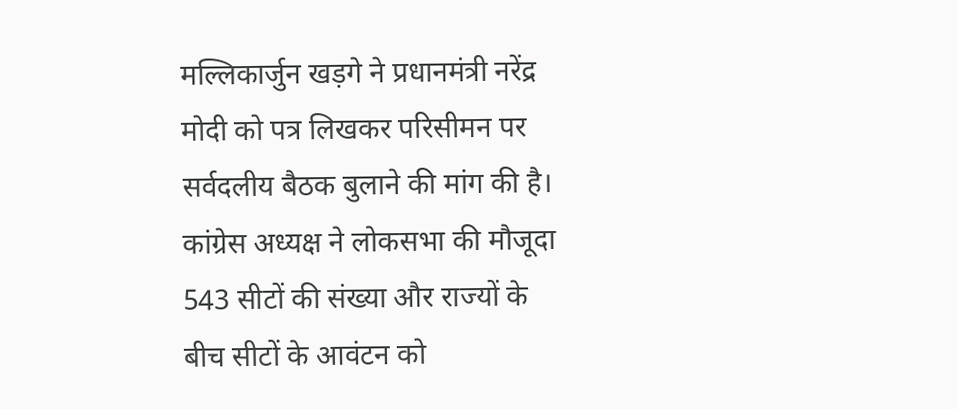मल्लिकार्जुन खड़गे ने प्रधानमंत्री नरेंद्र मोदी को पत्र लिखकर परिसीमन पर सर्वदलीय बैठक बुलाने की मांग की है। कांग्रेस अध्यक्ष ने लोकसभा की मौजूदा 543 सीटों की संख्या और राज्यों के बीच सीटों के आवंटन को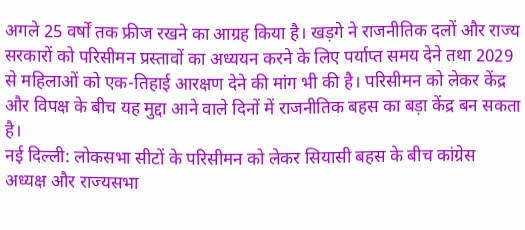अगले 25 वर्षों तक फ्रीज रखने का आग्रह किया है। खड़गे ने राजनीतिक दलों और राज्य सरकारों को परिसीमन प्रस्तावों का अध्ययन करने के लिए पर्याप्त समय देने तथा 2029 से महिलाओं को एक-तिहाई आरक्षण देने की मांग भी की है। परिसीमन को लेकर केंद्र और विपक्ष के बीच यह मुद्दा आने वाले दिनों में राजनीतिक बहस का बड़ा केंद्र बन सकता है।
नई दिल्ली: लोकसभा सीटों के परिसीमन को लेकर सियासी बहस के बीच कांग्रेस अध्यक्ष और राज्यसभा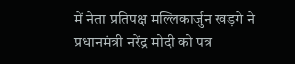में नेता प्रतिपक्ष मल्लिकार्जुन खड़गे ने प्रधानमंत्री नरेंद्र मोदी को पत्र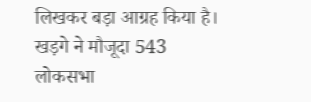लिखकर बड़ा आग्रह किया है। खड़गे ने मौजूदा 543 लोकसभा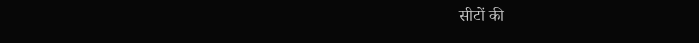सीटों की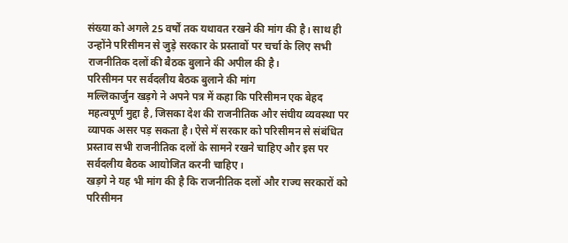संख्या को अगले 25 वर्षों तक यथावत रखने की मांग की है। साथ ही उन्होंने परिसीमन से जुड़े सरकार के प्रस्तावों पर चर्चा के लिए सभी राजनीतिक दलों की बैठक बुलाने की अपील की है।
परिसीमन पर सर्वदलीय बैठक बुलाने की मांग
मल्लिकार्जुन खड़गे ने अपने पत्र में कहा कि परिसीमन एक बेहद महत्वपूर्ण मुद्दा है, जिसका देश की राजनीतिक और संघीय व्यवस्था पर व्यापक असर पड़ सकता है। ऐसे में सरकार को परिसीमन से संबंधित प्रस्ताव सभी राजनीतिक दलों के सामने रखने चाहिए और इस पर सर्वदलीय बैठक आयोजित करनी चाहिए।
खड़गे ने यह भी मांग की है कि राजनीतिक दलों और राज्य सरकारों को परिसीमन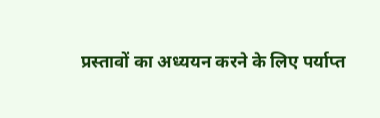प्रस्तावों का अध्ययन करने के लिए पर्याप्त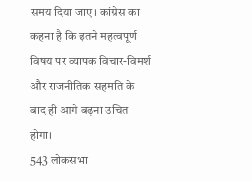समय दिया जाए। कांग्रेस का कहना है कि इतने महत्वपूर्ण विषय पर व्यापक विचार-विमर्श और राजनीतिक सहमति के बाद ही आगे बढ़ना उचित होगा।
543 लोकसभा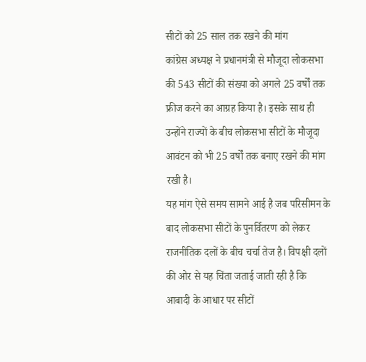सीटों को 25 साल तक रखने की मांग
कांग्रेस अध्यक्ष ने प्रधानमंत्री से मौजूदा लोकसभा की 543 सीटों की संख्या को अगले 25 वर्षों तक फ्रीज करने का आग्रह किया है। इसके साथ ही उन्होंने राज्यों के बीच लोकसभा सीटों के मौजूदा आवंटन को भी 25 वर्षों तक बनाए रखने की मांग रखी है।
यह मांग ऐसे समय सामने आई है जब परिसीमन के बाद लोकसभा सीटों के पुनर्वितरण को लेकर राजनीतिक दलों के बीच चर्चा तेज है। विपक्षी दलों की ओर से यह चिंता जताई जाती रही है कि आबादी के आधार पर सीटों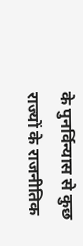के पुनर्विन्यास से कुछ राज्यों के राजनीतिक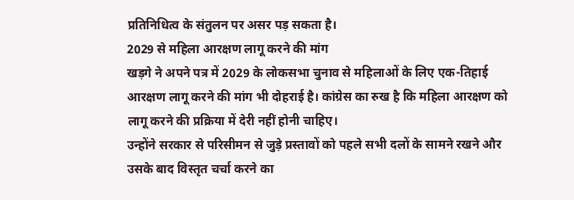प्रतिनिधित्व के संतुलन पर असर पड़ सकता है।
2029 से महिला आरक्षण लागू करने की मांग
खड़गे ने अपने पत्र में 2029 के लोकसभा चुनाव से महिलाओं के लिए एक-तिहाई आरक्षण लागू करने की मांग भी दोहराई है। कांग्रेस का रुख है कि महिला आरक्षण को लागू करने की प्रक्रिया में देरी नहीं होनी चाहिए।
उन्होंने सरकार से परिसीमन से जुड़े प्रस्तावों को पहले सभी दलों के सामने रखने और उसके बाद विस्तृत चर्चा करने का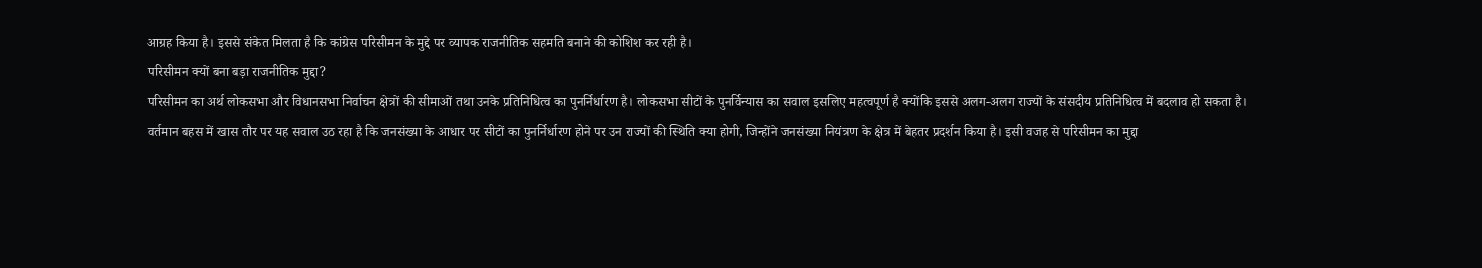आग्रह किया है। इससे संकेत मिलता है कि कांग्रेस परिसीमन के मुद्दे पर व्यापक राजनीतिक सहमति बनाने की कोशिश कर रही है।
परिसीमन क्यों बना बड़ा राजनीतिक मुद्दा?
परिसीमन का अर्थ लोकसभा और विधानसभा निर्वाचन क्षेत्रों की सीमाओं तथा उनके प्रतिनिधित्व का पुनर्निर्धारण है। लोकसभा सीटों के पुनर्विन्यास का सवाल इसलिए महत्वपूर्ण है क्योंकि इससे अलग-अलग राज्यों के संसदीय प्रतिनिधित्व में बदलाव हो सकता है।
वर्तमान बहस में खास तौर पर यह सवाल उठ रहा है कि जनसंख्या के आधार पर सीटों का पुनर्निर्धारण होने पर उन राज्यों की स्थिति क्या होगी, जिन्होंने जनसंख्या नियंत्रण के क्षेत्र में बेहतर प्रदर्शन किया है। इसी वजह से परिसीमन का मुद्दा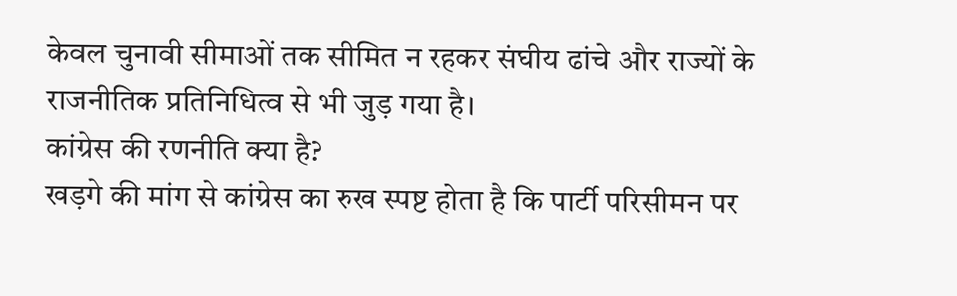केवल चुनावी सीमाओं तक सीमित न रहकर संघीय ढांचे और राज्यों के राजनीतिक प्रतिनिधित्व से भी जुड़ गया है।
कांग्रेस की रणनीति क्या है?
खड़गे की मांग से कांग्रेस का रुख स्पष्ट होता है कि पार्टी परिसीमन पर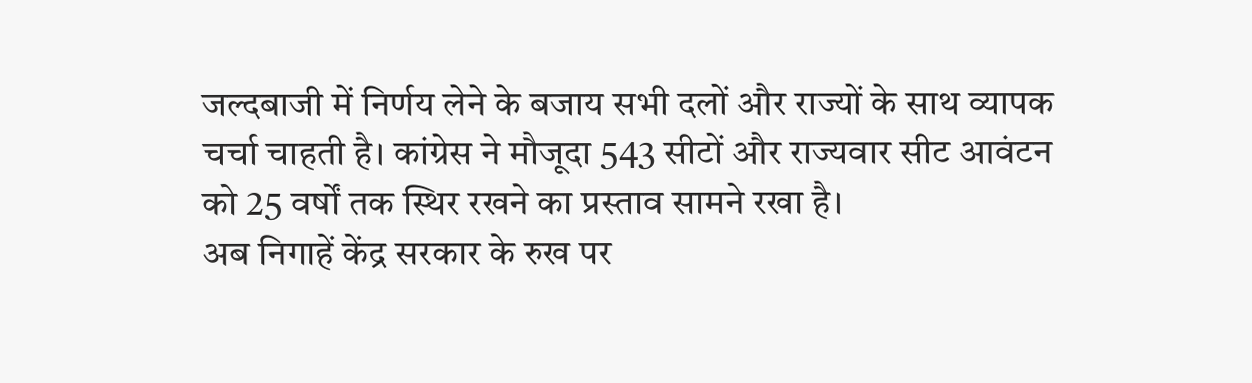जल्दबाजी में निर्णय लेने के बजाय सभी दलों और राज्यों के साथ व्यापक चर्चा चाहती है। कांग्रेस ने मौजूदा 543 सीटों और राज्यवार सीट आवंटन को 25 वर्षों तक स्थिर रखने का प्रस्ताव सामने रखा है।
अब निगाहें केंद्र सरकार के रुख पर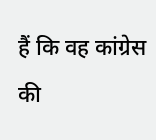हैं कि वह कांग्रेस की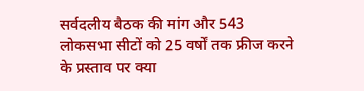सर्वदलीय बैठक की मांग और 543 लोकसभा सीटों को 25 वर्षों तक फ्रीज करने के प्रस्ताव पर क्या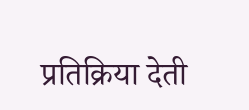प्रतिक्रिया देती